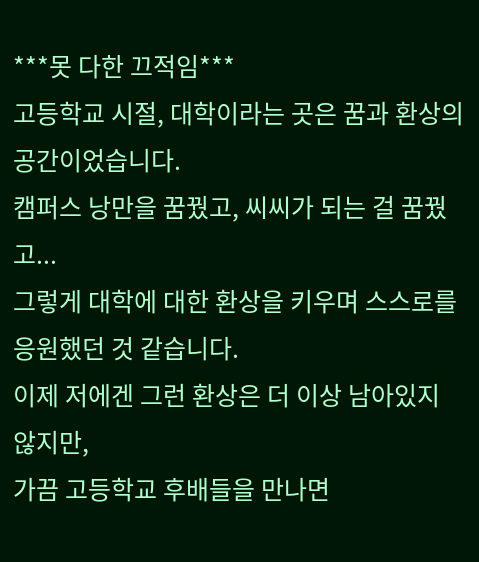***못 다한 끄적임***
고등학교 시절, 대학이라는 곳은 꿈과 환상의 공간이었습니다.
캠퍼스 낭만을 꿈꿨고, 씨씨가 되는 걸 꿈꿨고...
그렇게 대학에 대한 환상을 키우며 스스로를 응원했던 것 같습니다.
이제 저에겐 그런 환상은 더 이상 남아있지 않지만,
가끔 고등학교 후배들을 만나면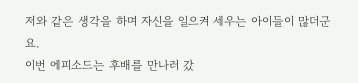저와 같은 생각을 하며 자신을 일으켜 세우는 아이들이 많더군요.
이번 에피소드는 후배를 만나러 갔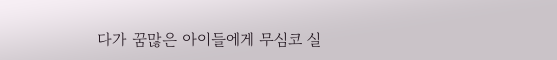다가 꿈많은 아이들에게 무심코 실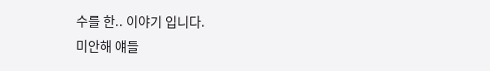수를 한.. 이야기 입니다.
미안해 얘들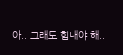아.. 그래도 힘내야 해..